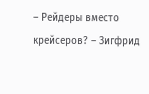– Рейдеры вместо крейсеров? – Зигфрид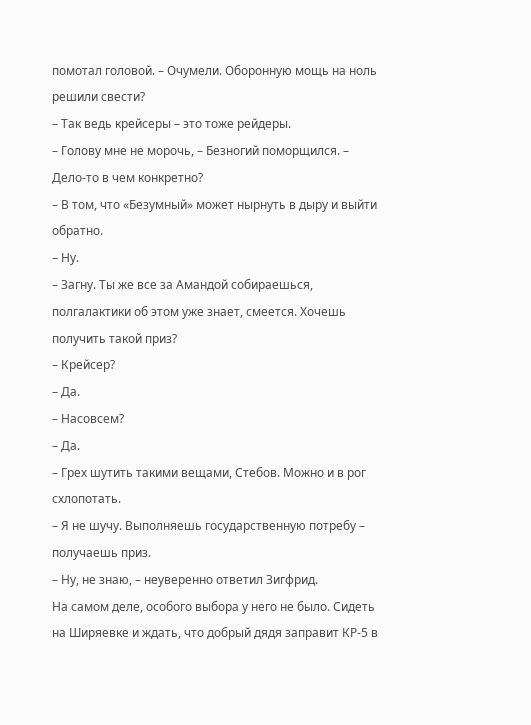помотал головой. – Очумели. Оборонную мощь на ноль решили свести?
– Так ведь крейсеры – это тоже рейдеры.
– Голову мне не морочь, – Безногий поморщился. – Дело-то в чем конкретно?
– В том, что «Безумный» может нырнуть в дыру и выйти обратно.
– Ну.
– Загну. Ты же все за Амандой собираешься, полгалактики об этом уже знает, смеется. Хочешь получить такой приз?
– Крейсер?
– Да.
– Насовсем?
– Да.
– Грех шутить такими вещами, Стебов. Можно и в рог схлопотать.
– Я не шучу. Выполняешь государственную потребу – получаешь приз.
– Ну, не знаю, – неуверенно ответил Зигфрид.
На самом деле, особого выбора у него не было. Сидеть на Ширяевке и ждать, что добрый дядя заправит КР-5 в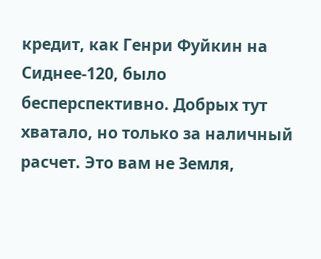кредит, как Генри Фуйкин на Сиднее-120, было бесперспективно. Добрых тут хватало, но только за наличный расчет. Это вам не Земля,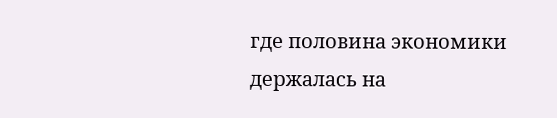где половина экономики держалась на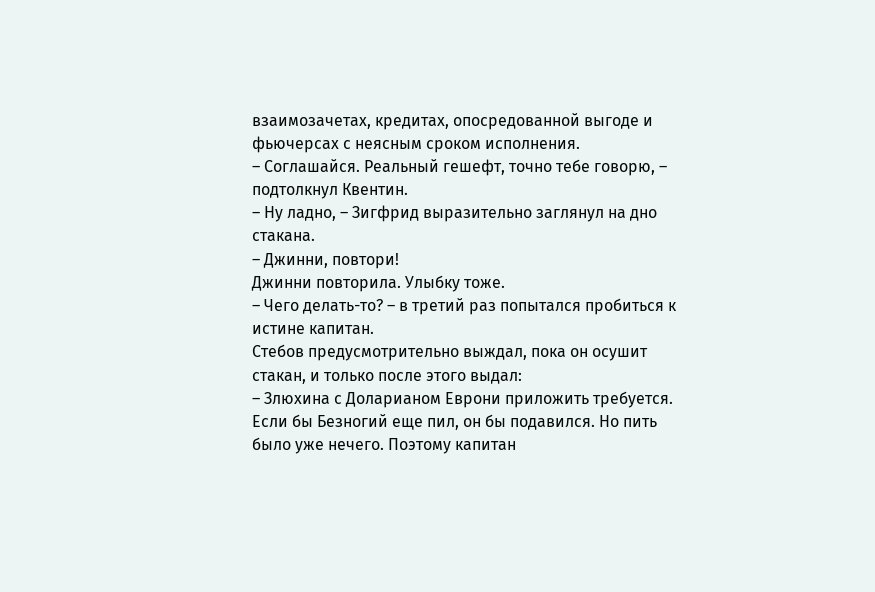взаимозачетах, кредитах, опосредованной выгоде и фьючерсах с неясным сроком исполнения.
– Соглашайся. Реальный гешефт, точно тебе говорю, – подтолкнул Квентин.
– Ну ладно, – Зигфрид выразительно заглянул на дно стакана.
– Джинни, повтори!
Джинни повторила. Улыбку тоже.
– Чего делать-то? – в третий раз попытался пробиться к истине капитан.
Стебов предусмотрительно выждал, пока он осушит стакан, и только после этого выдал:
– Злюхина с Доларианом Еврони приложить требуется.
Если бы Безногий еще пил, он бы подавился. Но пить было уже нечего. Поэтому капитан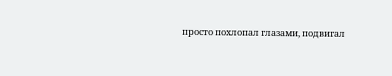просто похлопал глазами, подвигал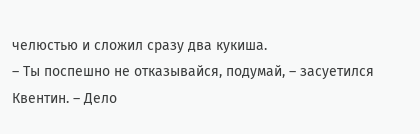челюстью и сложил сразу два кукиша.
– Ты поспешно не отказывайся, подумай, – засуетился Квентин. – Дело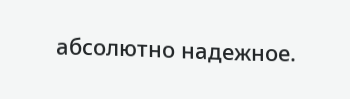абсолютно надежное.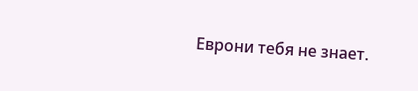Еврони тебя не знает.